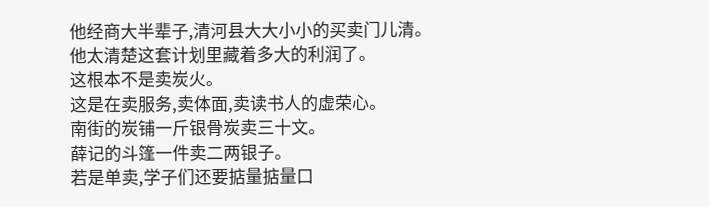他经商大半辈子,清河县大大小小的买卖门儿清。
他太清楚这套计划里藏着多大的利润了。
这根本不是卖炭火。
这是在卖服务,卖体面,卖读书人的虚荣心。
南街的炭铺一斤银骨炭卖三十文。
薛记的斗篷一件卖二两银子。
若是单卖,学子们还要掂量掂量口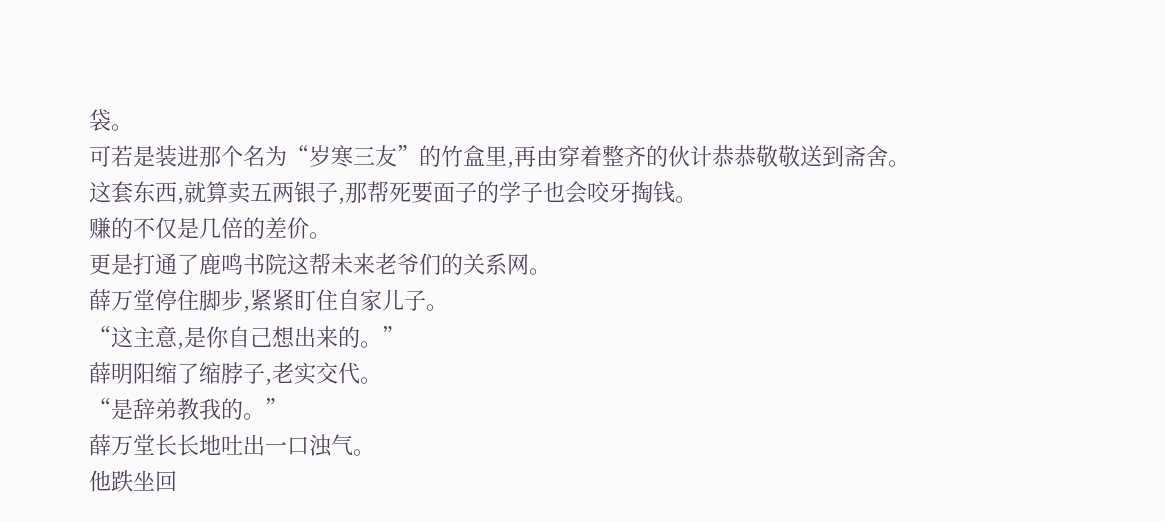袋。
可若是装进那个名为“岁寒三友”的竹盒里,再由穿着整齐的伙计恭恭敬敬送到斋舍。
这套东西,就算卖五两银子,那帮死要面子的学子也会咬牙掏钱。
赚的不仅是几倍的差价。
更是打通了鹿鸣书院这帮未来老爷们的关系网。
薛万堂停住脚步,紧紧盯住自家儿子。
“这主意,是你自己想出来的。”
薛明阳缩了缩脖子,老实交代。
“是辞弟教我的。”
薛万堂长长地吐出一口浊气。
他跌坐回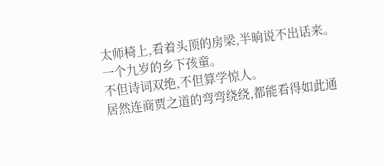太师椅上,看着头顶的房梁,半晌说不出话来。
一个九岁的乡下孩童。
不但诗词双绝,不但算学惊人。
居然连商贾之道的弯弯绕绕,都能看得如此通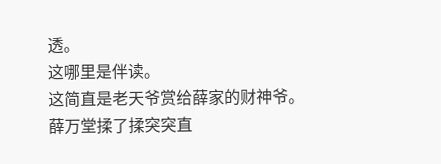透。
这哪里是伴读。
这简直是老天爷赏给薛家的财神爷。
薛万堂揉了揉突突直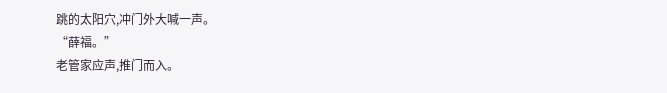跳的太阳穴,冲门外大喊一声。
“薛福。”
老管家应声,推门而入。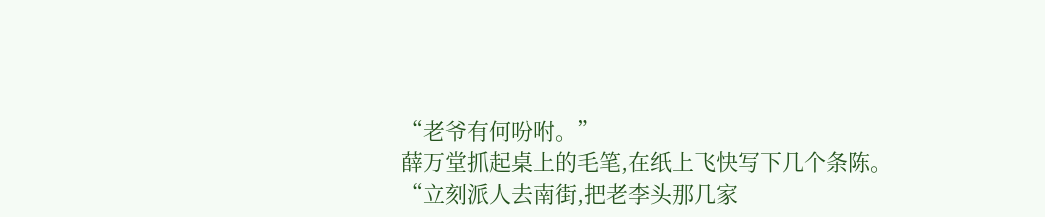“老爷有何吩咐。”
薛万堂抓起桌上的毛笔,在纸上飞快写下几个条陈。
“立刻派人去南街,把老李头那几家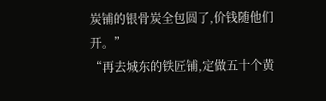炭铺的银骨炭全包圆了,价钱随他们开。”
“再去城东的铁匠铺,定做五十个黄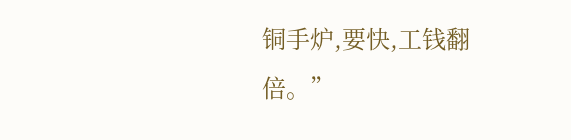铜手炉,要快,工钱翻倍。”